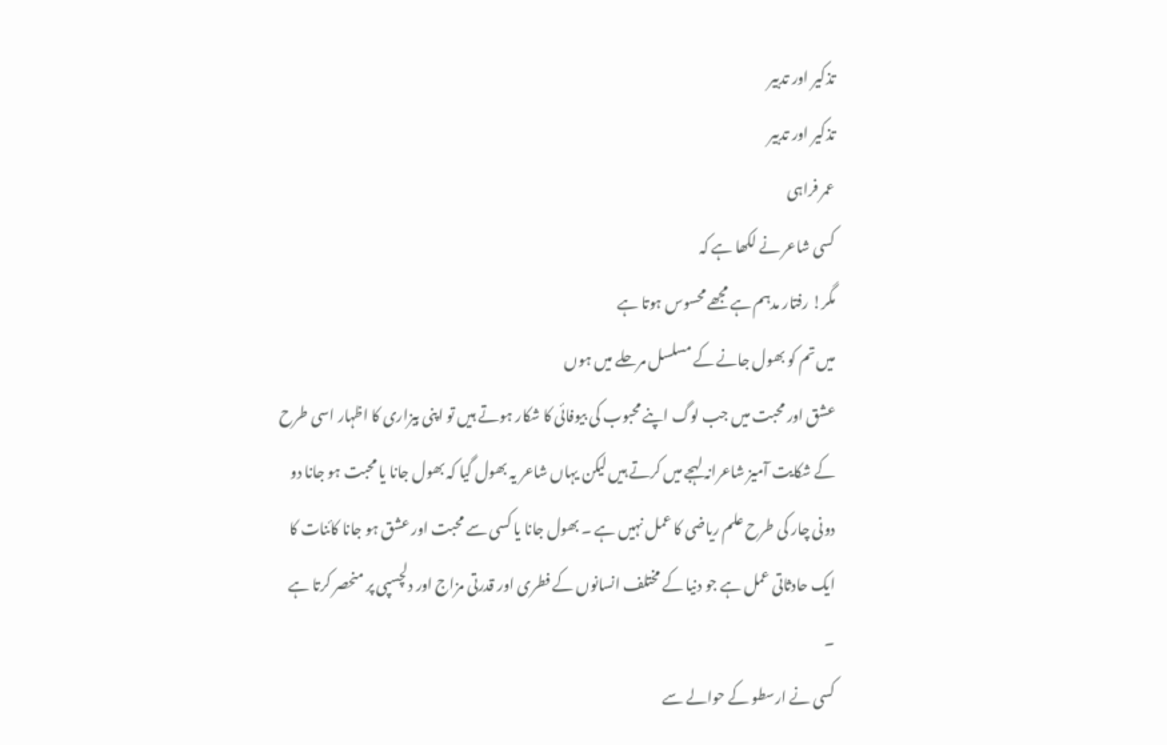تذکیر اور تدبیر
تذکیر اور تدبیر
عمر فراہی
کسی شاعر نے لکھا ہے کہ
مگر! رفتار مدہم ہے مجھے محسوس ہوتا ہے
میں تم کو بھول جانے کے مسلسل مرحلے میں ہوں
عشق اور محبت میں جب لوگ اپنے محبوب کی بیوفائی کا شکار ہوتے ہیں تو اپنی بیزاری کا اظہار اسی طرح کے شکایت آمیز شاعرانہ لہجے میں کرتے ہیں لیکن یہاں شاعر یہ بھول گیا کہ بھول جانا یا محبت ہو جانا دو دونی چار کی طرح علم ریاضی کا عمل نہیں ہے ۔ بھول جانا یا کسی سے محبت اور عشق ہو جانا کائنات کا ایک حادثاتی عمل ہے جو دنیا کے مختلف انسانوں کے فطری اور قدرتی مزاج اور دلچسپی پر منحصر کرتا ہے ۔
کسی نے ارسطو کے حوالے سے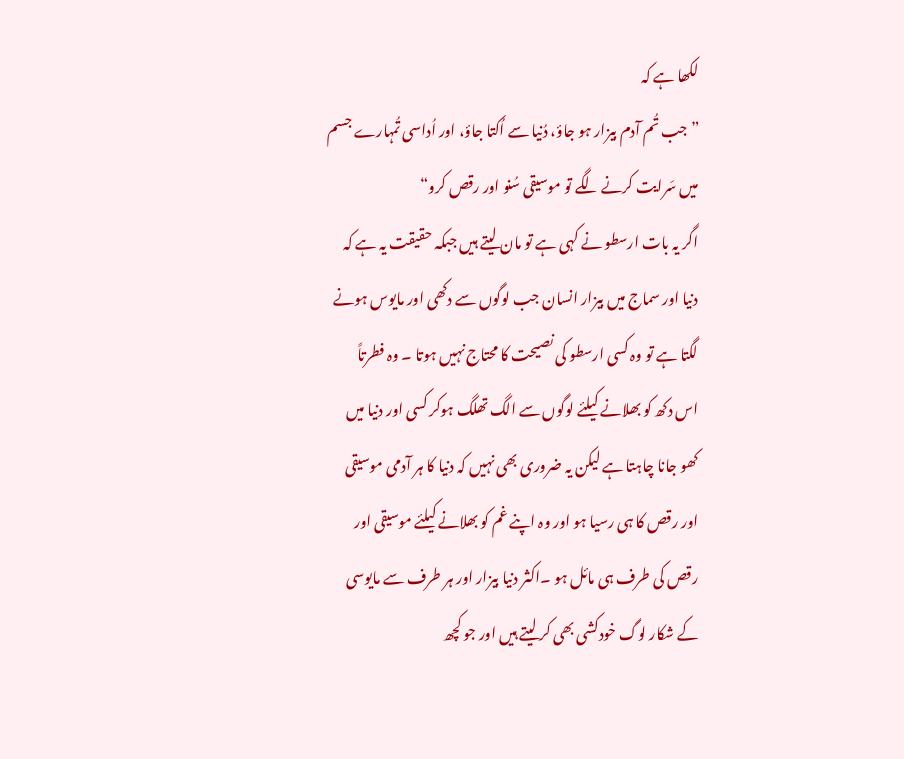لکھا ہے کہ
”جب تُم آدم بیزار ہو جاؤ، دُنیا سے اُکتا جاؤ، اور اُداسی تُمہارے جسم میں سَرایت کرنے لگے تو موسیقی سُنو اور رقص کرو“
اگر یہ بات ارسطو نے کہی ہے تو مان لیتے ہیں جبکہ حقیقت یہ ہے کہ دنیا اور سماج میں بیزار انسان جب لوگوں سے دکھی اور مایوس ہونے لگتا ہے تو وہ کسی ارسطو کی نصیحت کا محتاج نہیں ہوتا ۔ وہ فطرتاً اس دکھ کو بھلانے کیلئے لوگوں سے الگ تھلگ ہوکر کسی اور دنیا میں کھو جانا چاہتا ہے لیکن یہ ضروری بھی نہیں کہ دنیا کا ہر آدمی موسیقی اور رقص کا ہی رسیا ہو اور وہ اپنے غم کو بھلانے کیلئے موسیقی اور رقص کی طرف ہی مائل ہو ۔اکثر دنیا بیزار اور ہر طرف سے مایوسی کے شکار لوگ خودکشی بھی کر لیتے ہیں اور جو کچھ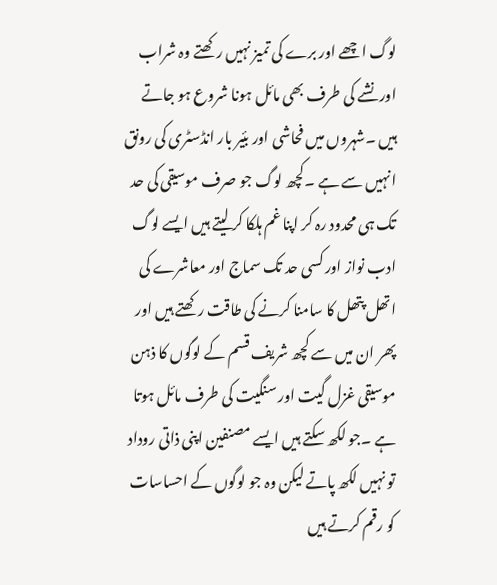لوگ اچھے اور برے کی تمیز نہیں رکھتے وہ شراب اور نشے کی طرف بھی مائل ہونا شروع ہو جاتے ہیں ۔شہروں میں فحاشی اور بئیر بار انڈسٹری کی رونق انہیں سے ہے ۔کچھ لوگ جو صرف موسیقی کی حد تک ہی محدود رہ کر اپنا غم ہلکا کر لیتے ہیں ایسے لوگ ادب نواز اور کسی حد تک سماج اور معاشرے کی اتھل پتھل کا سامنا کرنے کی طاقت رکھتے ہیں اور پھر ان میں سے کچھ شریف قسم کے لوگوں کا ذہن موسیقی غزل گیت اور سنگیت کی طرف مائل ہوتا ہے ۔جو لکھ سکتے ہیں ایسے مصنفین اپنی ذاتی روداد تو نہیں لکھ پاتے لیکن وہ جو لوگوں کے احساسات کو رقم کرتے ہیں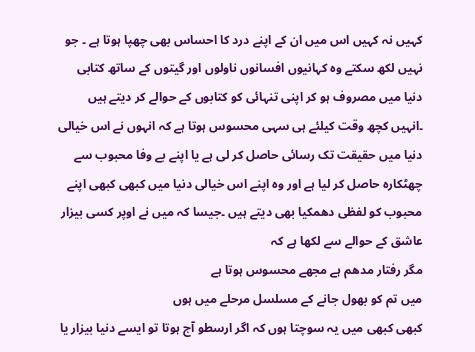کہیں نہ کہیں اس میں ان کے اپنے درد کا احساس بھی چھپا ہوتا ہے ۔ جو نہیں لکھ سکتے وہ کہانیوں افسانوں ناولوں اور گیتوں کے ساتھ کتابی دنیا میں مصروف ہو کر اپنی تنہائی کو کتابوں کے حوالے کر دیتے ہیں ۔انہیں کچھ وقت کیلئے ہی سہی محسوس ہوتا ہے کہ انہوں نے اس خیالی دنیا میں حقیقت تک رسائی حاصل کر لی ہے یا اپنے بے وفا محبوب سے چھٹکارہ حاصل کر لیا ہے اور وہ اپنے اس خیالی دنیا میں کبھی کبھی اپنے محبوب کو لفظی دھمکیا بھی دیتے ہیں ۔جیسا کہ میں نے اوپر کسی بیزار عاشق کے حوالے سے لکھا ہے کہ
مگر رفتار مدھم ہے مجھے محسوس ہوتا ہے
میں تم کو بھول جانے کے مسلسل مرحلے میں ہوں
کبھی کبھی میں یہ سوچتا ہوں کہ اگر ارسطو آج ہوتا تو ایسے دنیا بیزار یا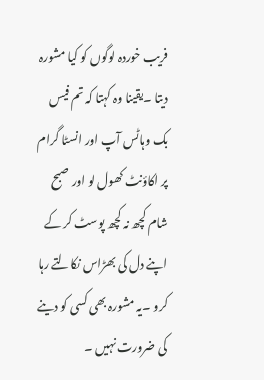فریب خوردہ لوگوں کو کیا مشورہ دیتا ۔یقینا وہ کہتا کہ تم فیس بک وہاٹس آپ اور انسٹا گرام پر اکاؤنٹ کھول لو اور صبح شام کچھ نہ کچھ پوسٹ کر کے اپنے دل کی بھڑاس نکالتے رہا کرو ۔یہ مشورہ بھی کسی کو دینے کی ضرورت نہیں ۔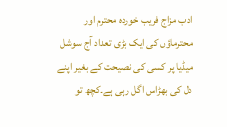ادب مزاج فریب خوردہ محترم اور محترماؤں کی ایک بڑی تعداد آج سوشل میڈیا پر کسی کی نصیحت کے بغیر اپنے دل کی بھڑاس اگل رہی ہے۔کچھ تو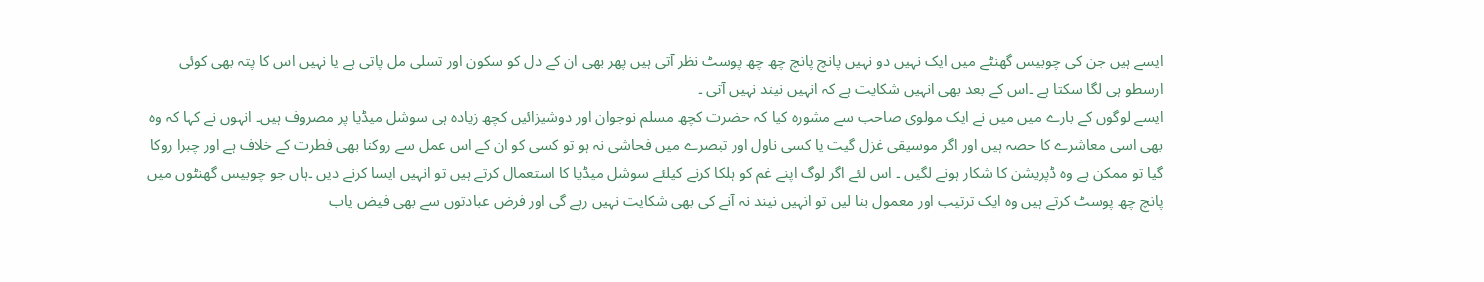ایسے ہیں جن کی چوبیس گھنٹے میں ایک نہیں دو نہیں پانچ پانچ چھ چھ پوسٹ نظر آتی ہیں پھر بھی ان کے دل کو سکون اور تسلی مل پاتی ہے یا نہیں اس کا پتہ بھی کوئی ارسطو ہی لگا سکتا ہے ۔اس کے بعد بھی انہیں شکایت ہے کہ انہیں نیند نہیں آتی ۔
ایسے لوگوں کے بارے میں میں نے ایک مولوی صاحب سے مشورہ کیا کہ حضرت کچھ مسلم نوجوان اور دوشیزائیں کچھ زیادہ ہی سوشل میڈیا پر مصروف ہیں۔ انہوں نے کہا کہ وہ بھی اسی معاشرے کا حصہ ہیں اور اگر موسیقی غزل گیت یا کسی ناول اور تبصرے میں فحاشی نہ ہو تو کسی کو ان کے اس عمل سے روکنا بھی فطرت کے خلاف ہے اور چبرا روکا گیا تو ممکن ہے وہ ڈپریشن کا شکار ہونے لگیں ۔ اس لئے اگر لوگ اپنے غم کو ہلکا کرنے کیلئے سوشل میڈیا کا استعمال کرتے ہیں تو انہیں ایسا کرنے دیں ۔ہاں جو چوبیس گھنٹوں میں پانچ چھ پوسٹ کرتے ہیں وہ ایک ترتیب اور معمول بنا لیں تو انہیں نیند نہ آنے کی بھی شکایت نہیں رہے گی اور فرض عبادتوں سے بھی فیض یاب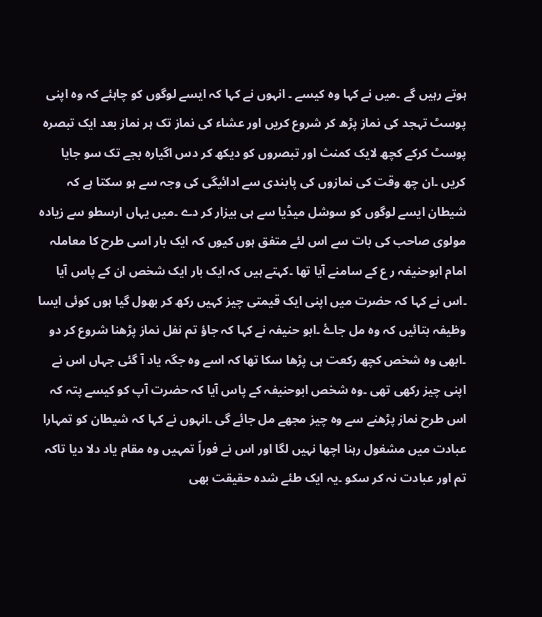ہوتے رہیں گے ۔میں نے کہا وہ کیسے ۔ انہوں نے کہا کہ ایسے لوگوں کو چاہئے کہ وہ اپنی پوسٹ تہجد کی نماز پڑھ کر شروع کریں اور عشاء کی نماز تک ہر نماز بعد ایک تبصرہ پوسٹ کرکے کچھ لایک کمنث اور تبصروں کو دیکھ کر دس اگیارہ بجے تک سو جایا کریں ۔ان چھ وقت کی نمازوں کی پابندی سے ادائیگی کی وجہ سے ہو سکتا ہے کہ شیطان ایسے لوگوں کو سوشل میڈیا سے ہی بیزار کر دے ۔میں یہاں ارسطو سے زیادہ مولوی صاحب کی بات سے اس لئے متفق ہوں کیوں کہ ایک بار اسی طرح کا معاملہ امام ابوحنیفہ ر ع کے سامنے آیا تھا ۔کہتے ہیں کہ ایک بار ایک شخص ان کے پاس آیا ۔اس نے کہا کہ حضرت میں اپنی ایک قیمتی چیز کہیں رکھ کر بھول گیا ہوں کوئی ایسا وظیفہ بتائیں کہ وہ مل جاۓ ۔ابو حنیفہ نے کہا کہ جاؤ تم نفل نماز پڑھنا شروع کر دو ۔ابھی وہ شخص کچھ رکعت ہی پڑھا سکا تھا کہ اسے وہ جگہ یاد آ گئی جہاں اس نے اپنی چیز رکھی تھی ۔وہ شخص ابوحنیفہ کے پاس آیا کہ حضرت آپ کو کیسے پتہ کہ اس طرح نماز پڑھنے سے وہ چیز مجھے مل جائے گی ۔انہوں نے کہا کہ شیطان کو تمہارا عبادت میں مشغول رہنا اچھا نہیں لگا اور اس نے فوراً تمہیں وہ مقام یاد دلا دیا تاکہ تم اور عبادت نہ کر سکو ۔یہ ایک طئے شدہ حقیقت بھی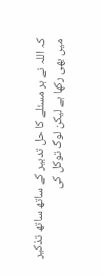کہ اللہ نے ہر مسئلے کا حل تدبیر کے ساتھ ساتھ تذکیر میں بھی رکھا ہے لیکن لوگ توکل کی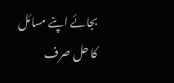بجائے اپنے مسائل کا حل صرف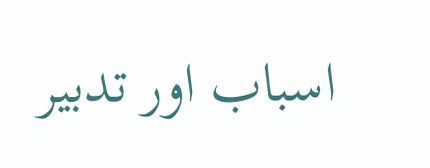اسباب اور تدبیر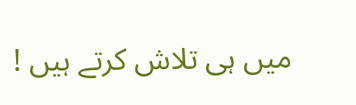میں ہی تلاش کرتے ہیں !